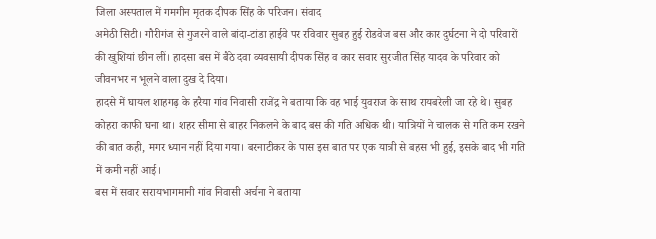जिला अस्पताल में गमगीन मृतक दीपक सिंह के परिजन। संवाद
अमेठी सिटी। गौरीगंज से गुजरने वाले बांदा-टांडा हाईवे पर रविवार सुबह हुई रोडवेज बस और कार दुर्घटना ने दो परिवारों की खुशियां छीन लीं। हादसा बस में बैठे दवा व्यवसायी दीपक सिंह व कार सवार सुरजीत सिंह यादव के परिवार को जीवनभर न भूलने वाला दुख दे दिया।
हादसे में घायल शाहगढ़ के हरैया गांव निवासी राजेंद्र ने बताया कि वह भाई युवराज के साथ रायबरेली जा रहे थे। सुबह कोहरा काफी घना था। शहर सीमा से बाहर निकलने के बाद बस की गति अधिक थी। यात्रियों ने चालक से गति कम रखने की बात कही, मगर ध्यान नहीं दिया गया। बरनाटीकर के पास इस बात पर एक यात्री से बहस भी हुई, इसके बाद भी गति में कमी नहीं आई।
बस में सवार सरायभागमानी गांव निवासी अर्चना ने बताया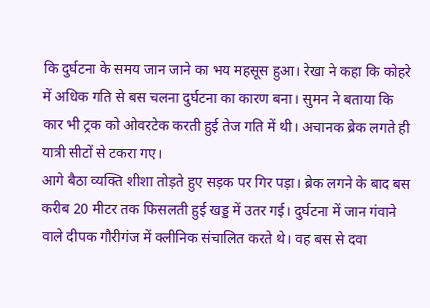कि दुर्घटना के समय जान जाने का भय महसूस हुआ। रेखा ने कहा कि कोहरे में अधिक गति से बस चलना दुर्घटना का कारण बना। सुमन ने बताया कि कार भी ट्रक को ओवरटेक करती हुई तेज गति में थी। अचानक ब्रेक लगते ही यात्री सीटों से टकरा गए।
आगे बैठा व्यक्ति शीशा तोड़ते हुए सड़क पर गिर पड़ा। ब्रेक लगने के बाद बस करीब 20 मीटर तक फिसलती हुई खड्ड में उतर गई। दुर्घटना में जान गंवाने वाले दीपक गौरीगंज में क्लीनिक संचालित करते थे। वह बस से दवा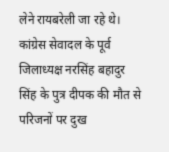लेने रायबरेली जा रहे थे। कांग्रेस सेवादल के पूर्व जिलाध्यक्ष नरसिंह बहादुर सिंह के पुत्र दीपक की मौत से परिजनों पर दुख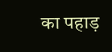का पहाड़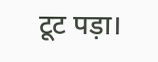टूट पड़ा।